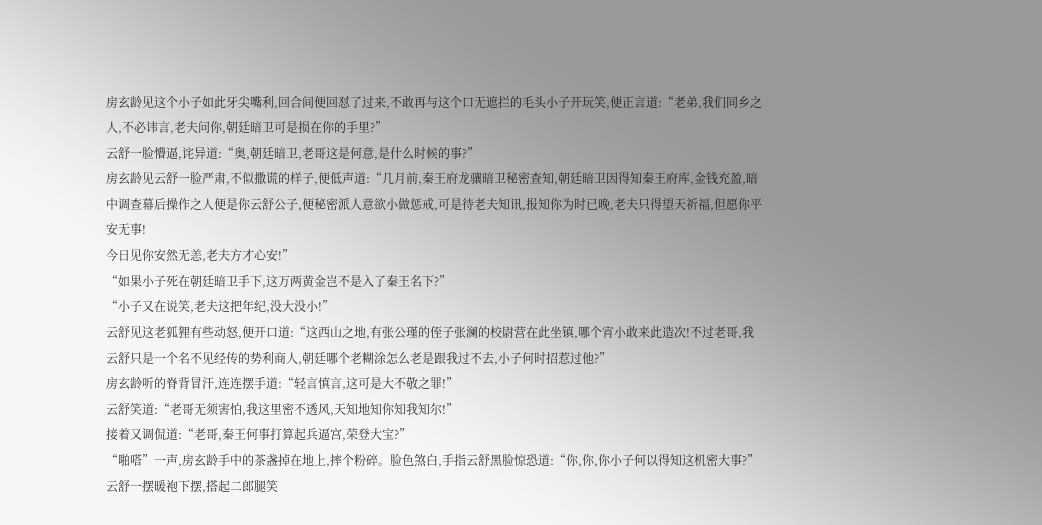房玄龄见这个小子如此牙尖嘴利,回合间便回怼了过来,不敢再与这个口无遮拦的毛头小子开玩笑,便正言道:“老弟,我们同乡之人,不必讳言,老夫问你,朝廷暗卫可是损在你的手里?”
云舒一脸懵逼,诧异道:“奥,朝廷暗卫,老哥这是何意,是什么时候的事?”
房玄龄见云舒一脸严肃,不似撒谎的样子,便低声道:“几月前,秦王府龙骧暗卫秘密查知,朝廷暗卫因得知秦王府库,金钱充盈,暗中调查幕后操作之人便是你云舒公子,便秘密派人意欲小做惩戒,可是待老夫知讯,报知你为时已晚,老夫只得望天祈福,但愿你平安无事!
今日见你安然无恙,老夫方才心安!”
“如果小子死在朝廷暗卫手下,这万两黄金岂不是入了秦王名下?”
“小子又在说笑,老夫这把年纪,没大没小!”
云舒见这老狐狸有些动怒,便开口道:“这西山之地,有张公瑾的侄子张澜的校尉营在此坐镇,哪个宵小敢来此造次!不过老哥,我云舒只是一个名不见经传的势利商人,朝廷哪个老糊涂怎么老是跟我过不去,小子何时招惹过他?”
房玄龄听的脊背冒汗,连连摆手道:“轻言慎言,这可是大不敬之罪!”
云舒笑道:“老哥无须害怕,我这里密不透风,天知地知你知我知尔!”
接着又调侃道:“老哥,秦王何事打算起兵逼宫,荣登大宝?”
“啪嗒”一声,房玄龄手中的茶盏掉在地上,摔个粉碎。脸色煞白,手指云舒黑脸惊恐道:“你,你,你小子何以得知这机密大事?”
云舒一摆暖袍下摆,搭起二郎腿笑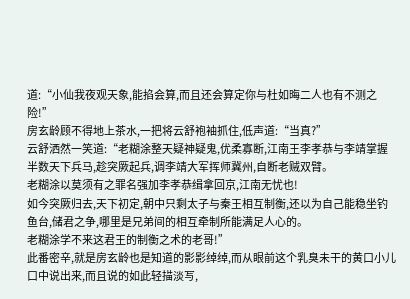道:“小仙我夜观天象,能掐会算,而且还会算定你与杜如晦二人也有不测之险!”
房玄龄顾不得地上茶水,一把将云舒袍袖抓住,低声道:“当真?”
云舒洒然一笑道:“老糊涂整天疑神疑鬼,优柔寡断,江南王李孝恭与李靖掌握半数天下兵马,趁突厥起兵,调李靖大军挥师冀州,自断老贼双臂。
老糊涂以莫须有之罪名强加李孝恭缉拿回京,江南无忧也!
如今突厥归去,天下初定,朝中只剩太子与秦王相互制衡,还以为自己能稳坐钓鱼台,储君之争,哪里是兄弟间的相互牵制所能满足人心的。
老糊涂学不来这君王的制衡之术的老哥!”
此番密辛,就是房玄龄也是知道的影影绰绰,而从眼前这个乳臭未干的黄口小儿口中说出来,而且说的如此轻描淡写,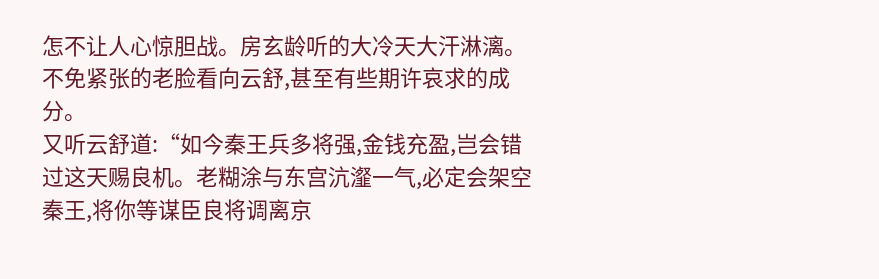怎不让人心惊胆战。房玄龄听的大冷天大汗淋漓。不免紧张的老脸看向云舒,甚至有些期许哀求的成分。
又听云舒道:“如今秦王兵多将强,金钱充盈,岂会错过这天赐良机。老糊涂与东宫沆瀣一气,必定会架空秦王,将你等谋臣良将调离京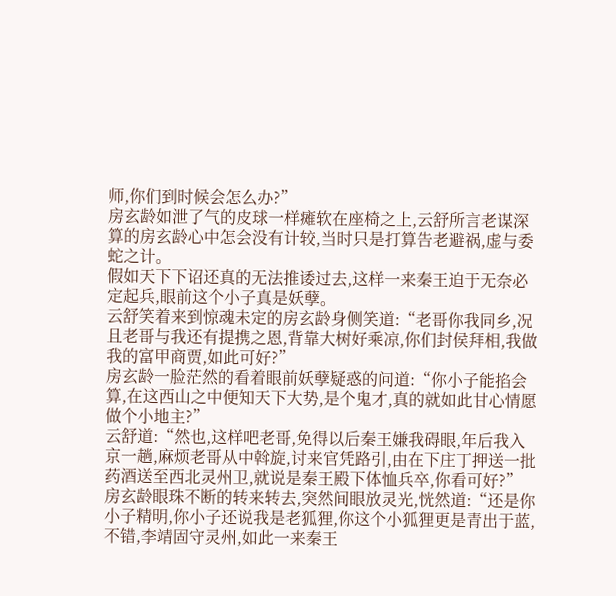师,你们到时候会怎么办?”
房玄龄如泄了气的皮球一样瘫软在座椅之上,云舒所言老谋深算的房玄龄心中怎会没有计较,当时只是打算告老避祸,虚与委蛇之计。
假如天下下诏还真的无法推诿过去,这样一来秦王迫于无奈必定起兵,眼前这个小子真是妖孽。
云舒笑着来到惊魂未定的房玄龄身侧笑道:“老哥你我同乡,况且老哥与我还有提携之恩,背靠大树好乘凉,你们封侯拜相,我做我的富甲商贾,如此可好?”
房玄龄一脸茫然的看着眼前妖孽疑惑的问道:“你小子能掐会算,在这西山之中便知天下大势,是个鬼才,真的就如此甘心情愿做个小地主?”
云舒道:“然也,这样吧老哥,免得以后秦王嫌我碍眼,年后我入京一趟,麻烦老哥从中斡旋,讨来官凭路引,由在下庄丁押送一批药酒送至西北灵州卫,就说是秦王殿下体恤兵卒,你看可好?”
房玄龄眼珠不断的转来转去,突然间眼放灵光,恍然道:“还是你小子精明,你小子还说我是老狐狸,你这个小狐狸更是青出于蓝,不错,李靖固守灵州,如此一来秦王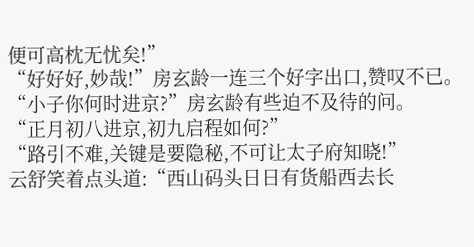便可高枕无忧矣!”
“好好好,妙哉!”房玄龄一连三个好字出口,赞叹不已。
“小子你何时进京?”房玄龄有些迫不及待的问。
“正月初八进京,初九启程如何?”
“路引不难,关键是要隐秘,不可让太子府知晓!”
云舒笑着点头道:“西山码头日日有货船西去长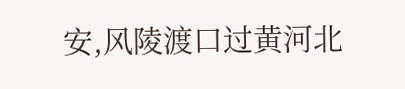安,风陵渡口过黄河北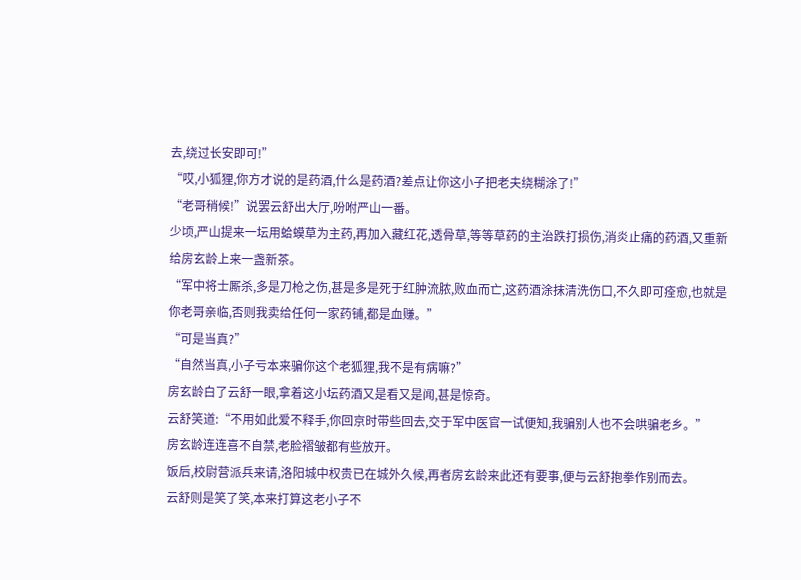去,绕过长安即可!”
“哎,小狐狸,你方才说的是药酒,什么是药酒?差点让你这小子把老夫绕糊涂了!”
“老哥稍候!”说罢云舒出大厅,吩咐严山一番。
少顷,严山提来一坛用蛤蟆草为主药,再加入藏红花,透骨草,等等草药的主治跌打损伤,消炎止痛的药酒,又重新给房玄龄上来一盏新茶。
“军中将士厮杀,多是刀枪之伤,甚是多是死于红肿流脓,败血而亡,这药酒涂抹清洗伤口,不久即可痊愈,也就是你老哥亲临,否则我卖给任何一家药铺,都是血赚。”
“可是当真?”
“自然当真,小子亏本来骗你这个老狐狸,我不是有病嘛?”
房玄龄白了云舒一眼,拿着这小坛药酒又是看又是闻,甚是惊奇。
云舒笑道:“不用如此爱不释手,你回京时带些回去,交于军中医官一试便知,我骗别人也不会哄骗老乡。”
房玄龄连连喜不自禁,老脸褶皱都有些放开。
饭后,校尉营派兵来请,洛阳城中权贵已在城外久候,再者房玄龄来此还有要事,便与云舒抱拳作别而去。
云舒则是笑了笑,本来打算这老小子不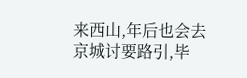来西山,年后也会去京城讨要路引,毕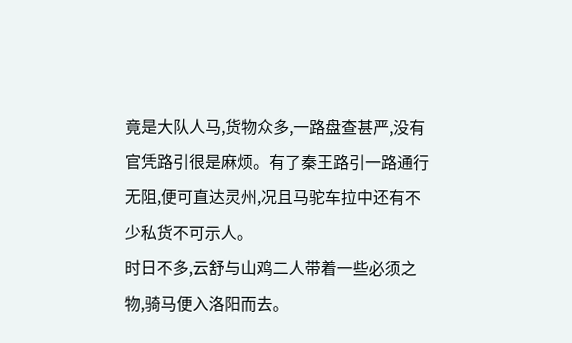竟是大队人马,货物众多,一路盘查甚严,没有官凭路引很是麻烦。有了秦王路引一路通行无阻,便可直达灵州,况且马驼车拉中还有不少私货不可示人。
时日不多,云舒与山鸡二人带着一些必须之物,骑马便入洛阳而去。